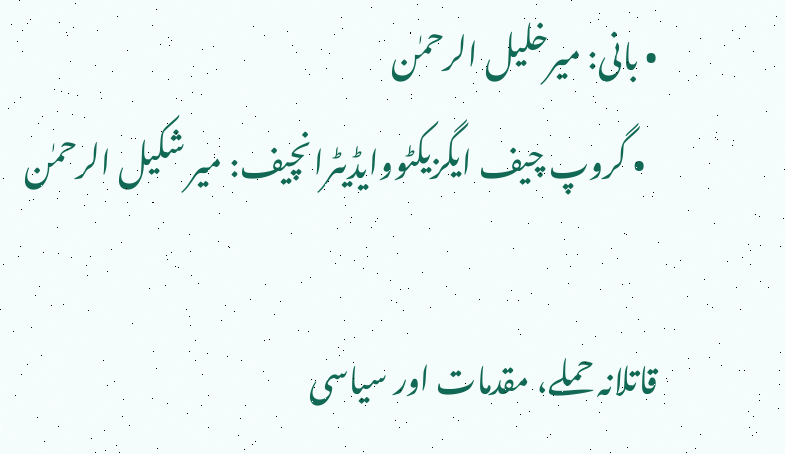• بانی: میرخلیل الرحمٰن
  • گروپ چیف ایگزیکٹووایڈیٹرانچیف: میر شکیل الرحمٰن

قاتلانہ حملے، مقدمات اور سیاسی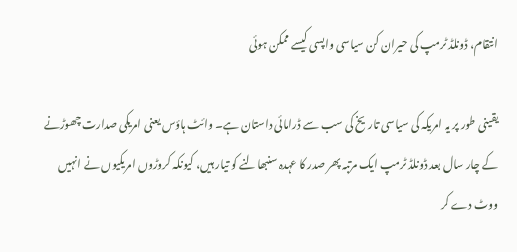انتقام، ڈونلڈ ٹرمپ کی حیران کن سیاسی واپسی کیسے ممکن ہوئی

یقینی طور پر یہ امریکہ کی سیاسی تاریخ کی سب سے ڈرامائی داستان ہے۔ وائٹ ہاؤس یعنی امریکی صدارت چھوڑنے کے چار سال بعد ڈونلڈ ٹرمپ ایک مرتبہ پھر صدر کا عہدہ سنبھالنے کو تیار ہیں، کیونکہ کروڑوں امریکیوں نے انہیں ووٹ دے کر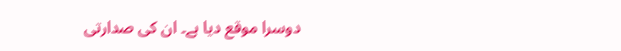دوسرا موقع دیا ہے۔ ان کی صدارتی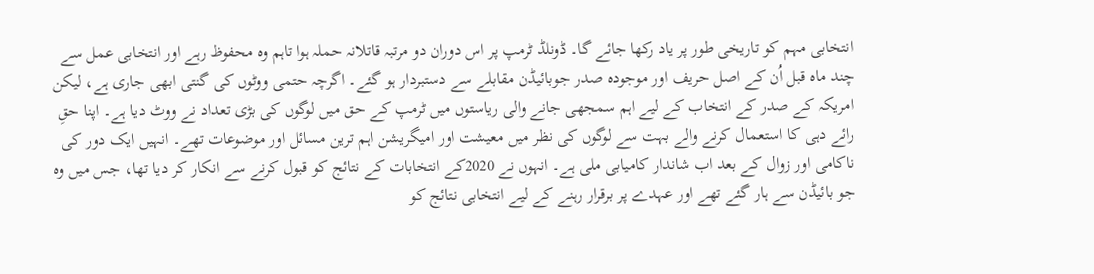انتخابی مہم کو تاریخی طور پر یاد رکھا جائے گا۔ ڈونلڈ ٹرمپ پر اس دوران دو مرتبہ قاتلانہ حملہ ہوا تاہم وہ محفوظ رہے اور انتخابی عمل سے چند ماہ قبل اُن کے اصل حریف اور موجودہ صدر جوبائیڈن مقابلے سے دستبردار ہو گئے۔ اگرچہ حتمی ووٹوں کی گنتی ابھی جاری ہے، لیکن امریکہ کے صدر کے انتخاب کے لیے اہم سمجھی جانے والی ریاستوں میں ٹرمپ کے حق میں لوگوں کی بڑی تعداد نے ووٹ دیا ہے۔ اپنا حقِ رائے دہی کا استعمال کرنے والے بہت سے لوگوں کی نظر میں معیشت اور امیگریشن اہم ترین مسائل اور موضوعات تھے۔ انہیں ایک دور کی ناکامی اور زوال کے بعد اب شاندار کامیابی ملی ہے۔ انہوں نے 2020کے انتخابات کے نتائج کو قبول کرنے سے انکار کر دیا تھا، جس میں وہ جو بائیڈن سے ہار گئے تھے اور عہدے پر برقرار رہنے کے لیے انتخابی نتائج کو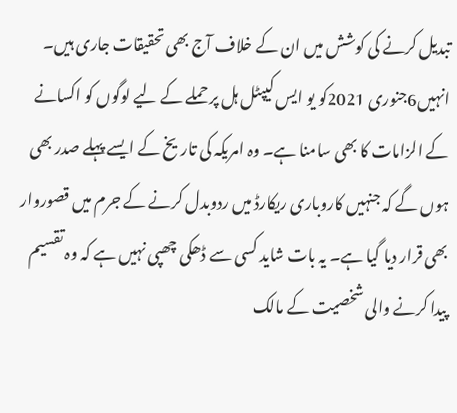تبدیل کرنے کی کوشش میں ان کے خلاف آج بھی تحقیقات جاری ہیں۔ انہیں6جنوری 2021کو یو ایس کیپٹل ہل پر حملے کے لیے لوگوں کو اکسانے کے الزامات کا بھی سامنا ہے۔ وہ امریکہ کی تاریخ کے ایسے پہلے صدر بھی ہوں گے کہ جنہیں کاروباری ریکارڈ میں ردوبدل کرنے کے جرم میں قصوروار بھی قرار دیا گیا ہے۔ یہ بات شاید کسی سے ڈھکی چھپی نہیں ہے کہ وہ تقسیم پیدا کرنے والی شخصیت کے مالک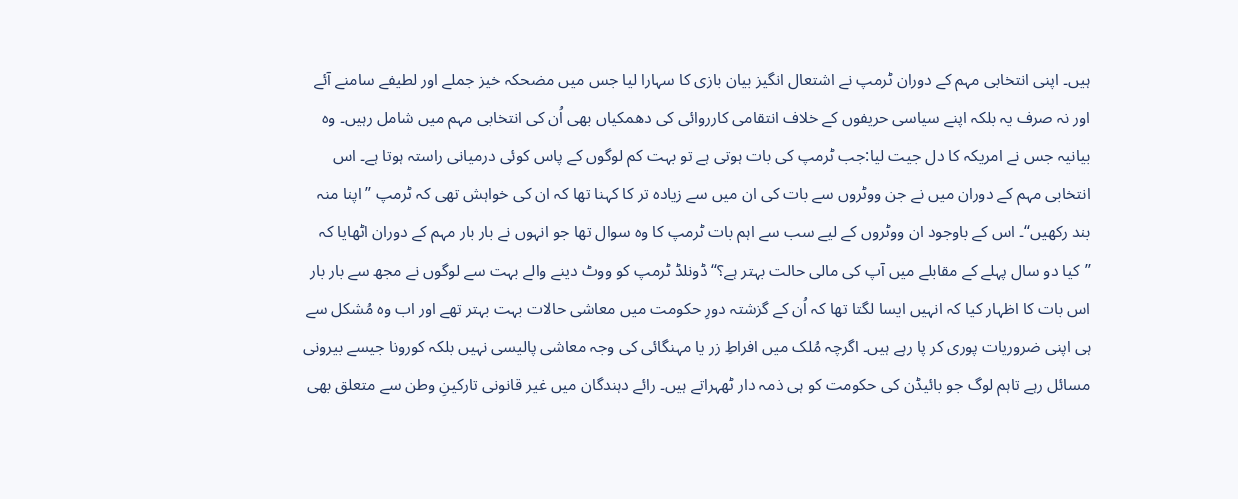ہیں۔ اپنی انتخابی مہم کے دوران ٹرمپ نے اشتعال انگیز بیان بازی کا سہارا لیا جس میں مضحکہ خیز جملے اور لطیفے سامنے آئے اور نہ صرف یہ بلکہ اپنے سیاسی حریفوں کے خلاف انتقامی کارروائی کی دھمکیاں بھی اُن کی انتخابی مہم میں شامل رہیں۔ وہ بیانیہ جس نے امریکہ کا دل جیت لیا:جب ٹرمپ کی بات ہوتی ہے تو بہت کم لوگوں کے پاس کوئی درمیانی راستہ ہوتا ہے۔ اس انتخابی مہم کے دوران میں نے جن ووٹروں سے بات کی ان میں سے زیادہ تر کا کہنا تھا کہ ان کی خواہش تھی کہ ٹرمپ ’’اپنا منہ بند رکھیں‘‘۔ اس کے باوجود ان ووٹروں کے لیے سب سے اہم بات ٹرمپ کا وہ سوال تھا جو انہوں نے بار بار مہم کے دوران اٹھایا کہ ’’کیا دو سال پہلے کے مقابلے میں آپ کی مالی حالت بہتر ہے؟‘‘ ڈونلڈ ٹرمپ کو ووٹ دینے والے بہت سے لوگوں نے مجھ سے بار بار اس بات کا اظہار کیا کہ انہیں ایسا لگتا تھا کہ اُن کے گزشتہ دورِ حکومت میں معاشی حالات بہت بہتر تھے اور اب وہ مُشکل سے ہی اپنی ضروریات پوری کر پا رہے ہیں۔ اگرچہ مُلک میں افراطِ زر یا مہنگائی کی وجہ معاشی پالیسی نہیں بلکہ کورونا جیسے بیرونی مسائل رہے تاہم لوگ جو بائیڈن کی حکومت کو ہی ذمہ دار ٹھہراتے ہیں۔ رائے دہندگان میں غیر قانونی تارکینِ وطن سے متعلق بھی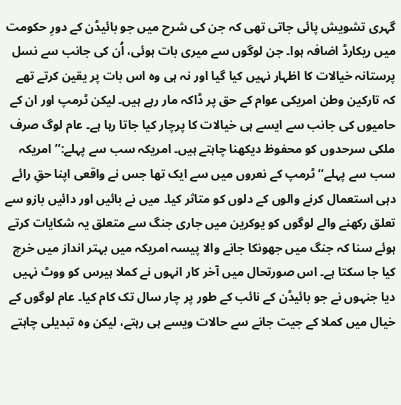گہری تشویش پائی جاتی تھی کہ جن کی شرح میں جو بائیڈن کے دورِ حکومت میں ریکارڈ اضافہ ہوا۔ جن لوگوں سے میری بات ہوئی، اُن کی جانب سے نسل پرستانہ خیالات کا اظہار نہیں کیا گیا اور نہ ہی وہ اس بات پر یقین کرتے تھے کہ تارکین وطن امریکی عوام کے حق پر ڈاکہ مار رہے ہیں۔ لیکن ٹرمپ اور ان کے حامیوں کی جانب سے ایسے ہی خیالات کا پرچار کیا جاتا رہا ہے۔ عام لوگ صرف ملکی سرحدوں کو محفوظ دیکھنا چاہتے ہیں۔ امریکہ سب سے پہلے:’’امریکہ سب سے پہلے‘‘ ٹرمپ کے نعروں میں سے ایک تھا جس نے واقعی اپنا حقِ رائے دہی استعمال کرنے والوں کے دلوں کو متاثر کیا۔ میں نے بائیں اور دائیں بازو سے تعلق رکھنے والے لوگوں کو یوکرین میں جاری جنگ سے متعلق یہ شکایات کرتے ہوئے سنا کہ جنگ میں جھونکا جانے والا پیسہ امریکہ میں بہتر انداز میں خرچ کیا جا سکتا ہے۔ اس صورتحال میں آخر کار انہوں نے کملا ہیرس کو ووٹ نہیں دیا جنہوں نے جو بائیڈن کے نائب کے طور پر چار سال تک کام کیا۔ عام لوگوں کے خیال میں کملا کے جیت جانے سے حالات ویسے ہی رہتے، لیکن وہ تبدیلی چاہتے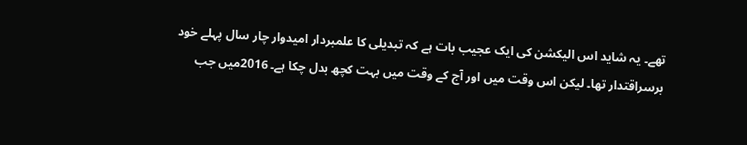تھے۔ یہ شاید اس الیکشن کی ایک عجیب بات ہے کہ تبدیلی کا علمبردار امیدوار چار سال پہلے خود برسراقتدار تھا۔ لیکن اس وقت میں اور آج کے وقت میں بہت کچھ بدل چکا ہے۔ 2016میں جب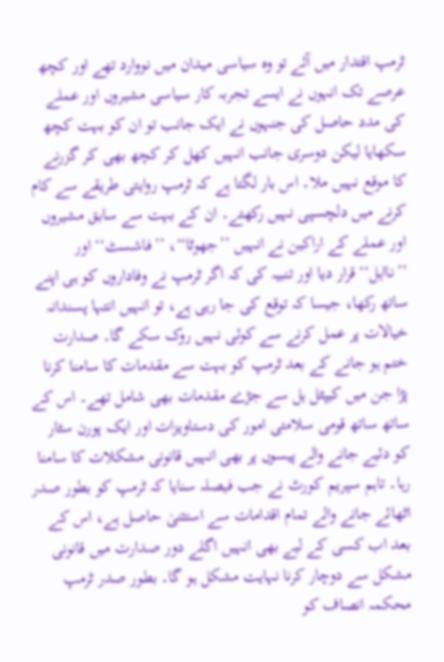ٹرمپ اقتدار میں آئے تو وہ سیاسی میدان میں نووارد تھے اور کچھ عرصے تک انہوں نے ایسے تجربہ کار سیاسی مشیروں اور عملے کی مدد حاصل کی جنہوں نے ایک جانب تو ان کو بہت کچھ سکھایا لیکن دوسری جانب انہیں کھل کر کچھ بھی کر گزرنے کا موقع نہیں ملا۔ اس بار لگتا ہے کہ ٹرمپ روایتی طریقے سے کام کرنے میں دلچسپی نہیں رکھتے۔ ان کے بہت سے سابق مشیروں اور عملے کے اراکین نے انہیں ’’جھوٹا‘‘، ’’فاشسٹ‘‘ اور ’’نااہل‘‘ قرار دیا اور تنبیہ کی کہ اگر ٹرمپ نے وفاداروں کو ہی اپنے ساتھ رکھا، جیسا کہ توقع کی جا رہی ہے، تو انہیں انتہا پسندانہ خیالات پر عمل کرنے سے کوئی نہیں روک سکے گا۔ صدارت ختم ہو جانے کے بعد ٹرمپ کو بہت سے مقدمات کا سامنا کرنا پڑا جن میں کیپٹل ہل سے جڑے مقدمات بھی شامل تھے۔ اس کے ساتھ ساتھ قومی سلامتی امور کی دستاویزات اور ایک پورن سٹار کو دئیے جانے والے پیسوں پر بھی انہیں قانونی مشکلات کا سامنا رہا۔ تاہم سپریم کورٹ نے جب فیصلہ سنایا کہ ٹرمپ کو بطور صدر اٹھائے جانے والے تمام اقدامات سے استثنیٰ حاصل ہے، اس کے بعد اب کسی کے لیے بھی انہیں اگلے دور صدارت میں قانونی مشکل سے دوچار کرنا نہایت مشکل ہو گا۔ بطور صدر ٹرمپ محکمہ انصاف کو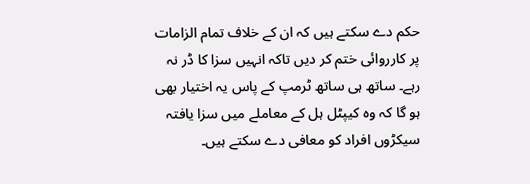حکم دے سکتے ہیں کہ ان کے خلاف تمام الزامات پر کارروائی ختم کر دیں تاکہ انہیں سزا کا ڈر نہ رہے۔ ساتھ ہی ساتھ ٹرمپ کے پاس یہ اختیار بھی ہو گا کہ وہ کیپٹل ہل کے معاملے میں سزا یافتہ سیکڑوں افراد کو معافی دے سکتے ہیں۔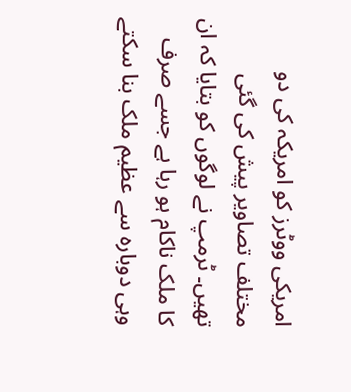امریکی ووٹرز کو امریکہ کی دو مختلف تصاویر پیش کی گئی تھیں۔ ٹرمپ نے لوگوں کو بتایا کہ ان کا ملک ناکام ہو رہا ہے جسے صرف وہی دوبارہ سے عظیم ملک بنا سکتے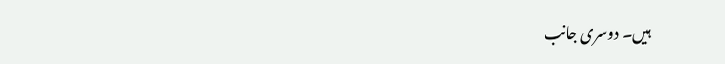ہیں۔ دوسری جانب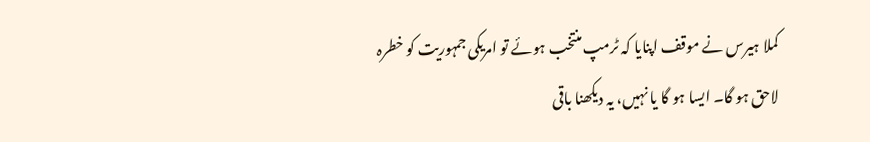کملا ہیرس نے موقف اپنایا کہ ٹرمپ منتخب ہوئے تو امریکی جمہوریت کو خطرہ لاحق ہو گا۔ ایسا ہو گا یا نہیں، یہ دیکھنا باقی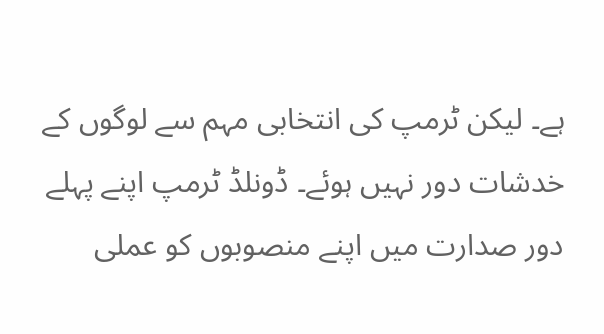ہے۔ لیکن ٹرمپ کی انتخابی مہم سے لوگوں کے خدشات دور نہیں ہوئے۔ ڈونلڈ ٹرمپ اپنے پہلے دور صدارت میں اپنے منصوبوں کو عملی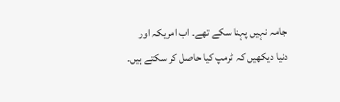جامہ نہیں پہنا سکے تھے۔ اب امریکہ اور دنیا دیکھیں کہ ٹرمپ کیا حاصل کر سکتے ہیں۔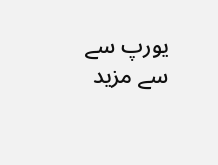یورپ سے سے مزید